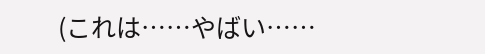(これは……やばい……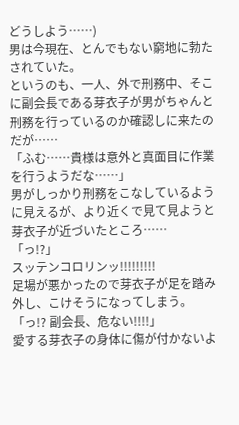どうしよう……)
男は今現在、とんでもない窮地に勃たされていた。
というのも、一人、外で刑務中、そこに副会長である芽衣子が男がちゃんと刑務を行っているのか確認しに来たのだが……
「ふむ……貴様は意外と真面目に作業を行うようだな……」
男がしっかり刑務をこなしているように見えるが、より近くで見て見ようと芽衣子が近づいたところ……
「っ!?」
スッテンコロリンッ!!!!!!!!!
足場が悪かったので芽衣子が足を踏み外し、こけそうになってしまう。
「っ!? 副会長、危ない!!!!」
愛する芽衣子の身体に傷が付かないよ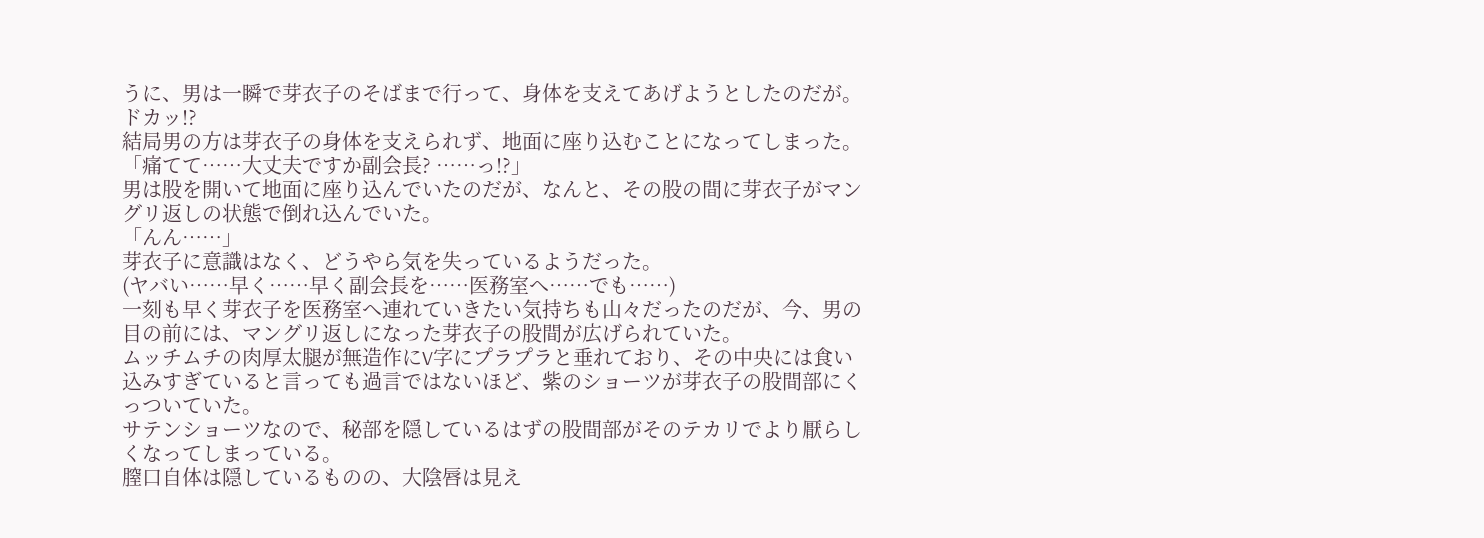うに、男は一瞬で芽衣子のそばまで行って、身体を支えてあげようとしたのだが。
ドカッ!?
結局男の方は芽衣子の身体を支えられず、地面に座り込むことになってしまった。
「痛てて……大丈夫ですか副会長? ……っ!?」
男は股を開いて地面に座り込んでいたのだが、なんと、その股の間に芽衣子がマングリ返しの状態で倒れ込んでいた。
「んん……」
芽衣子に意識はなく、どうやら気を失っているようだった。
(ヤバい……早く……早く副会長を……医務室へ……でも……)
一刻も早く芽衣子を医務室へ連れていきたい気持ちも山々だったのだが、今、男の目の前には、マングリ返しになった芽衣子の股間が広げられていた。
ムッチムチの肉厚太腿が無造作にV字にプラプラと垂れており、その中央には食い込みすぎていると言っても過言ではないほど、紫のショーツが芽衣子の股間部にくっついていた。
サテンショーツなので、秘部を隠しているはずの股間部がそのテカリでより厭らしくなってしまっている。
膣口自体は隠しているものの、大陰唇は見え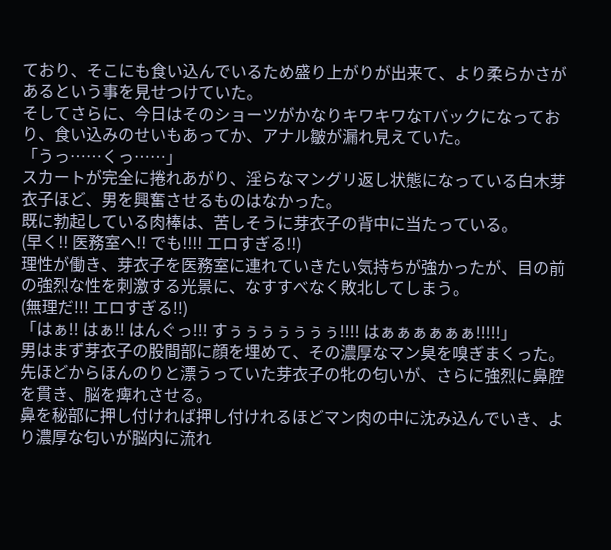ており、そこにも食い込んでいるため盛り上がりが出来て、より柔らかさがあるという事を見せつけていた。
そしてさらに、今日はそのショーツがかなりキワキワなTバックになっており、食い込みのせいもあってか、アナル皺が漏れ見えていた。
「うっ……くっ……」
スカートが完全に捲れあがり、淫らなマングリ返し状態になっている白木芽衣子ほど、男を興奮させるものはなかった。
既に勃起している肉棒は、苦しそうに芽衣子の背中に当たっている。
(早く!! 医務室へ!! でも!!!! エロすぎる!!)
理性が働き、芽衣子を医務室に連れていきたい気持ちが強かったが、目の前の強烈な性を刺激する光景に、なすすべなく敗北してしまう。
(無理だ!!! エロすぎる!!)
「はぁ!! はぁ!! はんぐっ!!! すぅぅぅぅぅぅぅ!!!! はぁぁぁぁぁぁ!!!!!」
男はまず芽衣子の股間部に顔を埋めて、その濃厚なマン臭を嗅ぎまくった。
先ほどからほんのりと漂うっていた芽衣子の牝の匂いが、さらに強烈に鼻腔を貫き、脳を痺れさせる。
鼻を秘部に押し付ければ押し付けれるほどマン肉の中に沈み込んでいき、より濃厚な匂いが脳内に流れ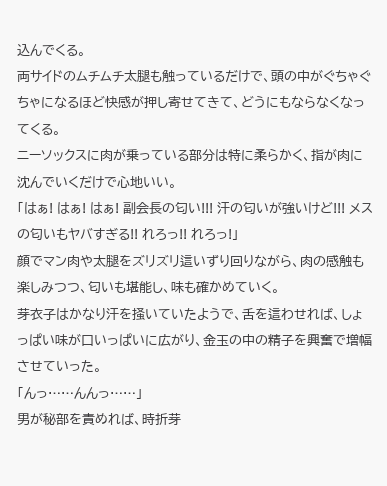込んでくる。
両サイドのムチムチ太腿も触っているだけで、頭の中がぐちゃぐちゃになるほど快感が押し寄せてきて、どうにもならなくなってくる。
ニーソックスに肉が乗っている部分は特に柔らかく、指が肉に沈んでいくだけで心地いい。
「はぁ! はぁ! はぁ! 副会長の匂い!!! 汗の匂いが強いけど!!! メスの匂いもヤバすぎる!! れろっ!! れろっ!」
顔でマン肉や太腿をズリズリ這いずり回りながら、肉の感触も楽しみつつ、匂いも堪能し、味も確かめていく。
芽衣子はかなり汗を掻いていたようで、舌を這わせれば、しょっぱい味が口いっぱいに広がり、金玉の中の精子を興奮で増幅させていった。
「んっ……んんっ……」
男が秘部を責めれば、時折芽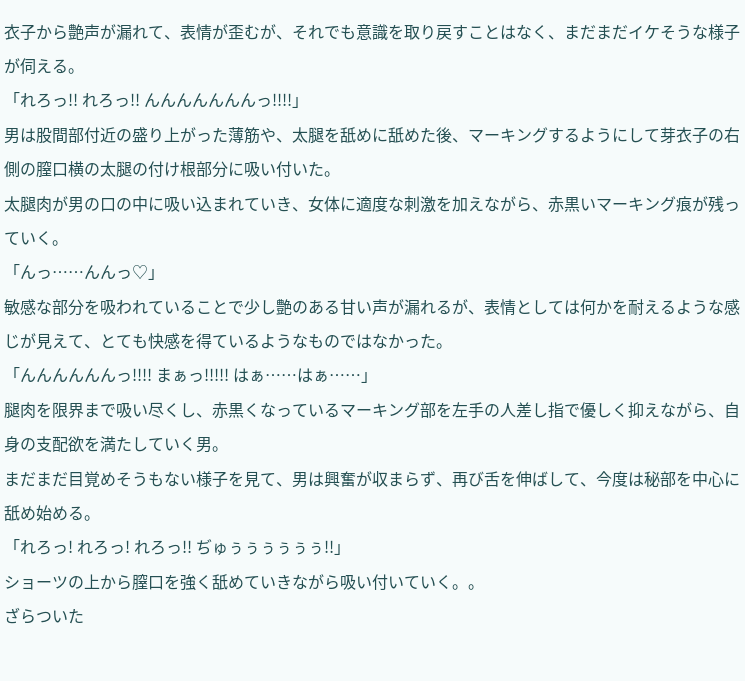衣子から艶声が漏れて、表情が歪むが、それでも意識を取り戻すことはなく、まだまだイケそうな様子が伺える。
「れろっ!! れろっ!! んんんんんんんっ!!!!」
男は股間部付近の盛り上がった薄筋や、太腿を舐めに舐めた後、マーキングするようにして芽衣子の右側の膣口横の太腿の付け根部分に吸い付いた。
太腿肉が男の口の中に吸い込まれていき、女体に適度な刺激を加えながら、赤黒いマーキング痕が残っていく。
「んっ……んんっ♡」
敏感な部分を吸われていることで少し艶のある甘い声が漏れるが、表情としては何かを耐えるような感じが見えて、とても快感を得ているようなものではなかった。
「んんんんんんっ!!!! まぁっ!!!!! はぁ……はぁ……」
腿肉を限界まで吸い尽くし、赤黒くなっているマーキング部を左手の人差し指で優しく抑えながら、自身の支配欲を満たしていく男。
まだまだ目覚めそうもない様子を見て、男は興奮が収まらず、再び舌を伸ばして、今度は秘部を中心に舐め始める。
「れろっ! れろっ! れろっ!! ぢゅぅぅぅぅぅぅ!!」
ショーツの上から膣口を強く舐めていきながら吸い付いていく。。
ざらついた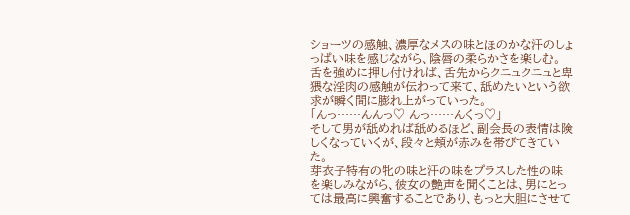ショーツの感触、濃厚なメスの味とほのかな汗のしょっぱい味を感じながら、陰唇の柔らかさを楽しむ。
舌を強めに押し付ければ、舌先からクニュクニュと卑猥な淫肉の感触が伝わって来て、舐めたいという欲求が瞬く間に膨れ上がっていった。
「んっ……んんっ♡ んっ……んくっ♡」
そして男が舐めれば舐めるほど、副会長の表情は険しくなっていくが、段々と頬が赤みを帯びてきていた。
芽衣子特有の牝の味と汗の味をプラスした性の味を楽しみながら、彼女の艶声を聞くことは、男にとっては最高に興奮することであり、もっと大胆にさせて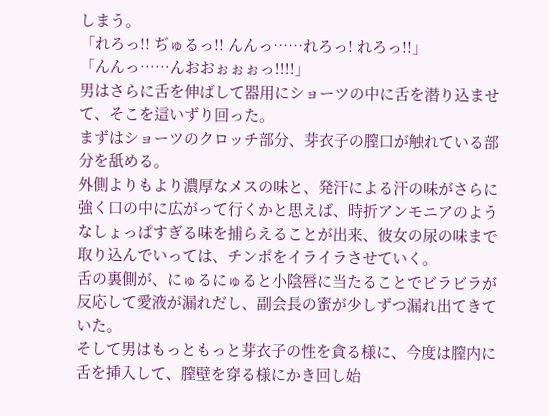しまう。
「れろっ!! ぢゅるっ!! んんっ……れろっ! れろっ!!」
「んんっ……んおおぉぉぉっ!!!!」
男はさらに舌を伸ばして器用にショーツの中に舌を潜り込ませて、そこを這いずり回った。
まずはショーツのクロッチ部分、芽衣子の膣口が触れている部分を舐める。
外側よりもより濃厚なメスの味と、発汗による汗の味がさらに強く口の中に広がって行くかと思えば、時折アンモニアのようなしょっぱすぎる味を捕らえることが出来、彼女の尿の味まで取り込んでいっては、チンポをイライラさせていく。
舌の裏側が、にゅるにゅると小陰唇に当たることでビラビラが反応して愛液が漏れだし、副会長の蜜が少しずつ漏れ出てきていた。
そして男はもっともっと芽衣子の性を貪る様に、今度は膣内に舌を挿入して、膣壁を穿る様にかき回し始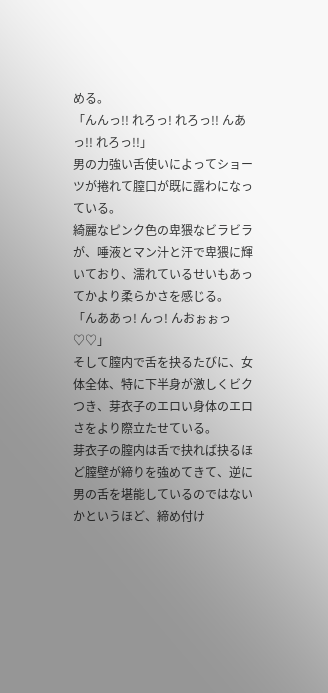める。
「んんっ!! れろっ! れろっ!! んあっ!! れろっ!!」
男の力強い舌使いによってショーツが捲れて膣口が既に露わになっている。
綺麗なピンク色の卑猥なビラビラが、唾液とマン汁と汗で卑猥に輝いており、濡れているせいもあってかより柔らかさを感じる。
「んああっ! んっ! んおぉぉっ♡♡」
そして膣内で舌を抉るたびに、女体全体、特に下半身が激しくビクつき、芽衣子のエロい身体のエロさをより際立たせている。
芽衣子の膣内は舌で抉れば抉るほど膣壁が締りを強めてきて、逆に男の舌を堪能しているのではないかというほど、締め付け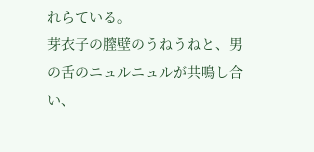れらている。
芽衣子の膣壁のうねうねと、男の舌のニュルニュルが共鳴し合い、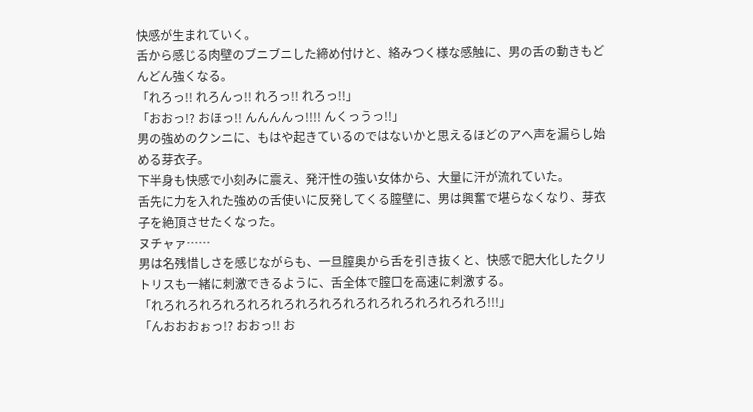快感が生まれていく。
舌から感じる肉壁のブニブニした締め付けと、絡みつく様な感触に、男の舌の動きもどんどん強くなる。
「れろっ!! れろんっ!! れろっ!! れろっ!!」
「おおっ!? おほっ!! んんんんっ!!!! んくっうっ!!」
男の強めのクンニに、もはや起きているのではないかと思えるほどのアへ声を漏らし始める芽衣子。
下半身も快感で小刻みに震え、発汗性の強い女体から、大量に汗が流れていた。
舌先に力を入れた強めの舌使いに反発してくる膣壁に、男は興奮で堪らなくなり、芽衣子を絶頂させたくなった。
ヌチャァ……
男は名残惜しさを感じながらも、一旦膣奥から舌を引き抜くと、快感で肥大化したクリトリスも一緒に刺激できるように、舌全体で膣口を高速に刺激する。
「れろれろれろれろれろれろれろれろれろれろれろれろれろれろ!!!」
「んおおおぉっ!? おおっ!! お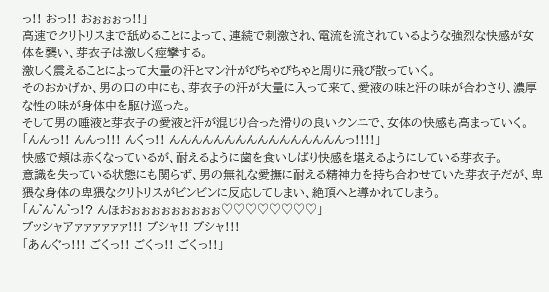っ!! おっ!! おぉぉぉっ!!」
高速でクリトリスまで舐めることによって、連続で刺激され、電流を流されているような強烈な快感が女体を襲い、芽衣子は激しく痙攣する。
激しく震えることによって大量の汗とマン汁がびちゃびちゃと周りに飛び散っていく。
そのおかげか、男の口の中にも、芽衣子の汗が大量に入って来て、愛液の味と汗の味が合わさり、濃厚な性の味が身体中を駆け巡った。
そして男の唾液と芽衣子の愛液と汗が混じり合った滑りの良いクンニで、女体の快感も高まっていく。
「んんっ!! んんっ!!! んくっ!! んんんんんんんんんんんんんんんんっ!!!!」
快感で頬は赤くなっているが、耐えるように歯を食いしばり快感を堪えるようにしている芽衣子。
意識を失っている状態にも関らず、男の無礼な愛撫に耐える精神力を持ち合わせていた芽衣子だが、卑猥な身体の卑猥なクリトリスがビンビンに反応してしまい、絶頂へと導かれてしまう。
「ん゛ん゛ん゛っ!? んほおぉぉぉぉぉぉぉぉぉ♡♡♡♡♡♡♡♡」
ブッシャアァァァァァァ!!! ブシャ!! ブシャ!!!
「あんぐっ!!! ごくっ!! ごくっ!! ごくっ!!」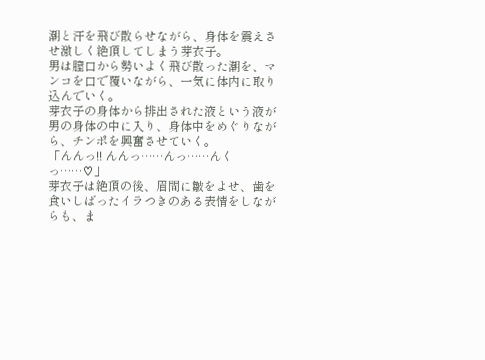潮と汗を飛び散らせながら、身体を震えさせ激しく絶頂してしまう芽衣子。
男は膣口から勢いよく飛び散った潮を、マンコを口で覆いながら、一気に体内に取り込んでいく。
芽衣子の身体から排出された液という液が男の身体の中に入り、身体中をめぐりながら、チンポを興奮させていく。
「んんっ!! んんっ……んっ……んくっ……♡」
芽衣子は絶頂の後、眉間に皺をよせ、歯を食いしばったイラつきのある表情をしながらも、ま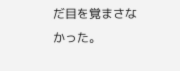だ目を覚まさなかった。